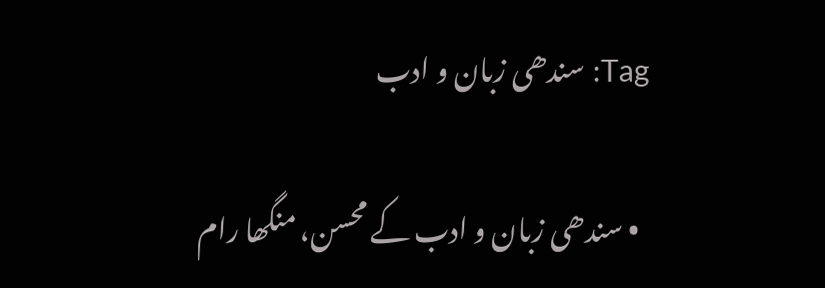Tag: سندھی زبان و ادب

  • سندھی زبان و ادب کے محسن، منگھا رام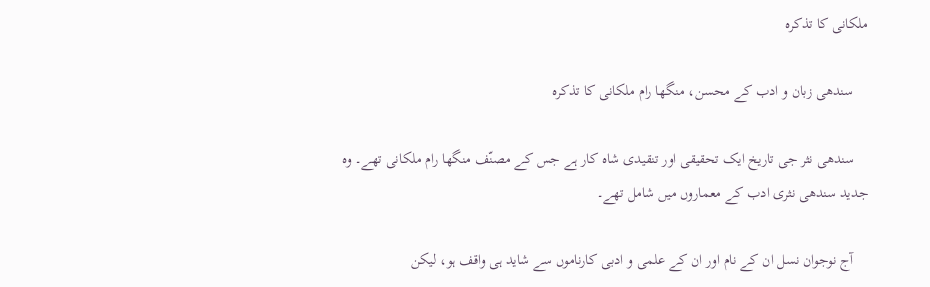ملکانی کا تذکرہ

    سندھی زبان و ادب کے محسن، منگھا رام ملکانی کا تذکرہ

    سندھی نثر جی تاریخ ایک تحقیقی اور تنقیدی شاہ کار ہے جس کے مصنّف منگھا رام ملکانی تھے۔ وہ جدید سندھی نثری ادب کے معماروں میں شامل تھے۔

    آج نوجوان نسل ان کے نام اور ان کے علمی و ادبی کارناموں سے شاید ہی واقف ہو، لیکن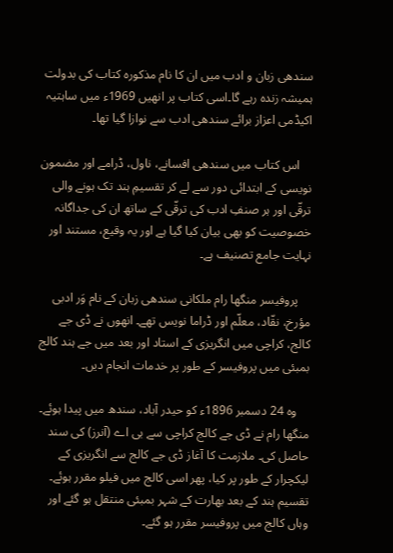سندھی زبان و ادب میں‌ ان کا نام مذکورہ کتاب کی بدولت ہمیشہ زندہ رہے گا۔اسی کتاب پر انھیں 1969ء میں ساہتیہ اکیڈمی اعزاز برائے سندھی ادب سے نوازا گیا تھا۔

    اس کتاب میں سندھی افسانے، ناول، ڈرامے اور مضمون نویسی کے ابتدائی دور سے لے کر تقسیمِ ہند تک ہونے والی ترقّی اور ہر صنفِ ادب کی ترقّی کے ساتھ ان کی جداگانہ خصوصیت کو بھی بیان کیا گیا ہے اور یہ وقیع، مستند اور نہایت جامع تصنیف ہے۔

    پروفیسر منگھا رام ملکانی سندھی زبان کے نام وَر ادبی مؤرخ، نقّاد، معلّم اور ڈراما نویس تھے۔ انھوں‌ نے ڈی جے کالج، کراچی میں انگریزی کے استاد اور بعد میں جے ہند کالج بمبئی میں پروفیسر کے طور پر خدمات انجام دیں۔

    وہ 24 دسمبر 1896ء کو حیدر آباد، سندھ میں پیدا ہوئے۔ منگھا رام نے ڈی جے کالج کراچی سے بی اے (آنرز) کی سند حاصل کی۔ ملازمت کا آغاز ڈی جے کالج سے انگریزی کے لیکچرار کے طور پر کیا، پھر اسی کالج میں فیلو مقرر ہوئے۔ تقسیم ہند کے بعد بھارت کے شہر بمبئی منتقل ہو گئے اور وہاں کالج میں پروفیسر مقرر ہو گئے۔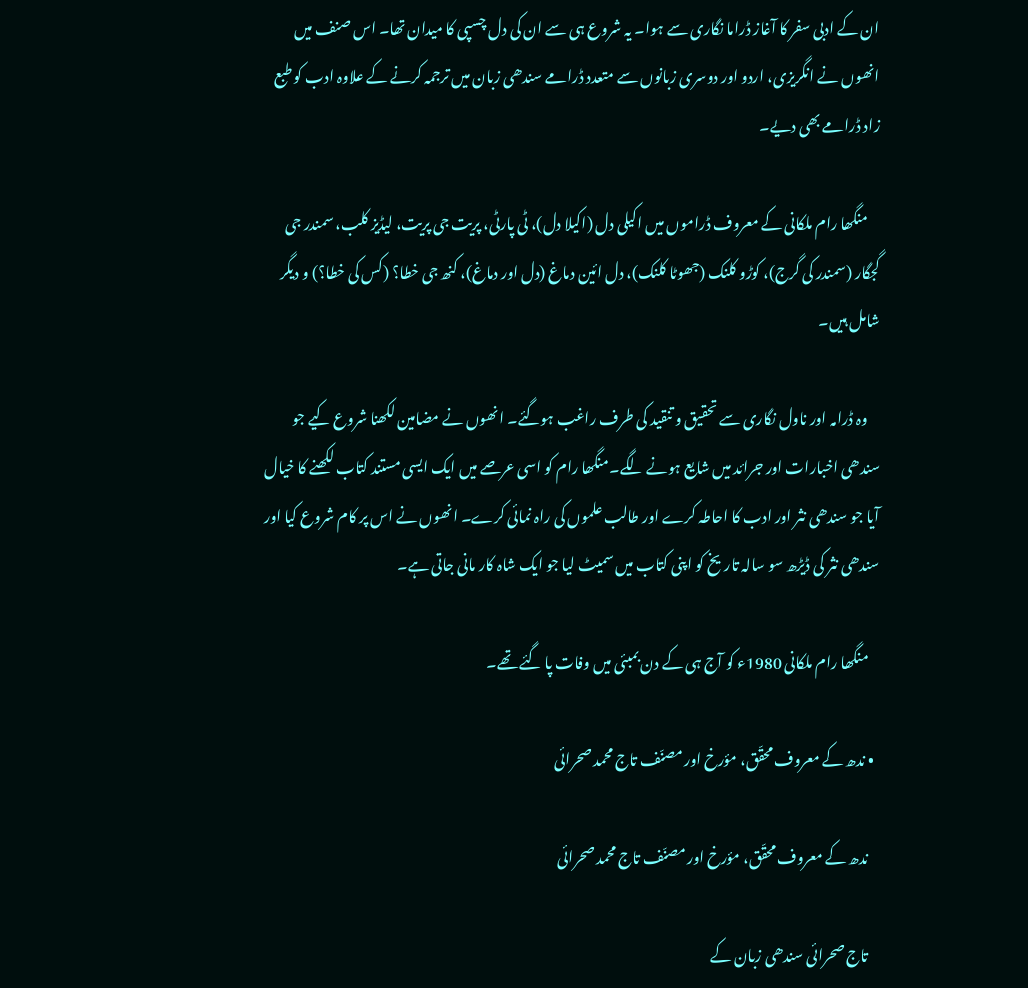ان کے ادبی سفر کا آغاز ڈراما نگاری سے ہوا۔ یہ شروع ہی سے ان کی دل چسپی کا میدان تھا۔ اس صنف میں‌ انھوں نے انگریزی، اردو اور دوسری زبانوں سے متعدد ڈرامے سندھی زبان میں ترجمہ کرنے کے علاوہ ادب کو طبع زاد ڈرامے بھی دیے۔

    منگھا رام ملکانی کے معروف ڈراموں میں اکیلی دل (اکیلا دل)، ٹی پارٹی، پریت جی پریت، لیڈیز کلب، سمندر جی گجگار (سمندر کی گرج)، کوڑو کلنک (جھوٹا کلنک)، دل ائین دماغ (دل اور دماغ)، کنھ جی خطا؟ (کس کی خطا؟) و دیگر شامل ہیں۔

    وہ ڈرامہ اور ناول نگاری سے تحقیق و تنقید کی طرف راغب ہوگئے۔ انھوں نے مضامین لکھنا شروع کیے جو سندھی اخبارات اور جرائد میں‌ شایع ہونے لگے۔منگھا رام کو اسی عرصے میں ایک ایسی مستند کتاب لکھنے کا خیال آیا جو سندھی نثر اور ادب کا احاطہ کرے اور طالب علموں کی راہ نمائی کرے۔ انھوں نے اس پر کام شروع کیا اور سندھی نثر کی ڈیڑھ سو سالہ تاریخ کو اپنی کتاب میں سمیٹ لیا جو ایک شاہ کار مانی جاتی ہے۔

    منگھا رام ملکانی 1980ء کو آج ہی کے دن بمبئی میں وفات پا گئے تھے۔

  • ندھ کے معروف محقّق، مؤرخ اور مصنّف تاج محمد صحرائی

    ندھ کے معروف محقّق، مؤرخ اور مصنّف تاج محمد صحرائی

    تاج صحرائی سندھی زبان کے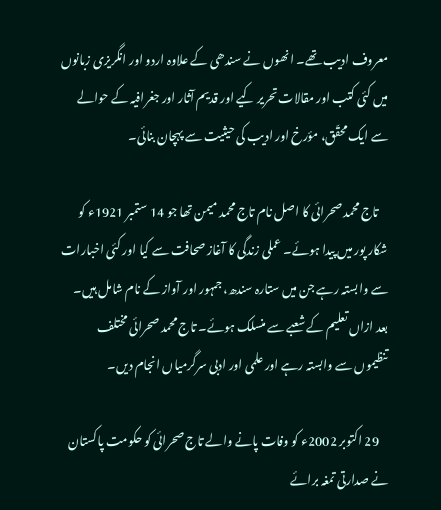معروف ادیب تھے۔ انھوں نے سندھی کے علاوہ اردو اور انگریزی زبانوں میں کئی کتب اور مقالات تحریر کیے اور قدیم آثار اور جغرافیہ کے حوالے سے ایک محقّق، مؤرخ اور ادیب کی حیثیت سے پہچان بنائی۔

    تاج محمد صحرائی کا اصل نام تاج محمد میمن تھا جو 14 ستمبر 1921ء کو شکار پور میں پیدا ہوئے۔ عملی زندگی کا آغاز صحافت سے کیا اور کئی اخبارات سے وابستہ رہے جن میں ستارہ سندھ، جمہور اور آواز کے نام شامل ہیں۔ بعد ازاں تعلیم کے شعبے سے منسلک ہوئے۔ تاج محمد صحرائی مختلف تنظیموں سے وابستہ رہے اور علمی اور ادبی سرگرمیاں انجام دیں۔

    29 اکتوبر 2002ء کو وفات پانے والے تاج صحرائی کو حکومت پاکستان نے صدارتی تمغہ برائے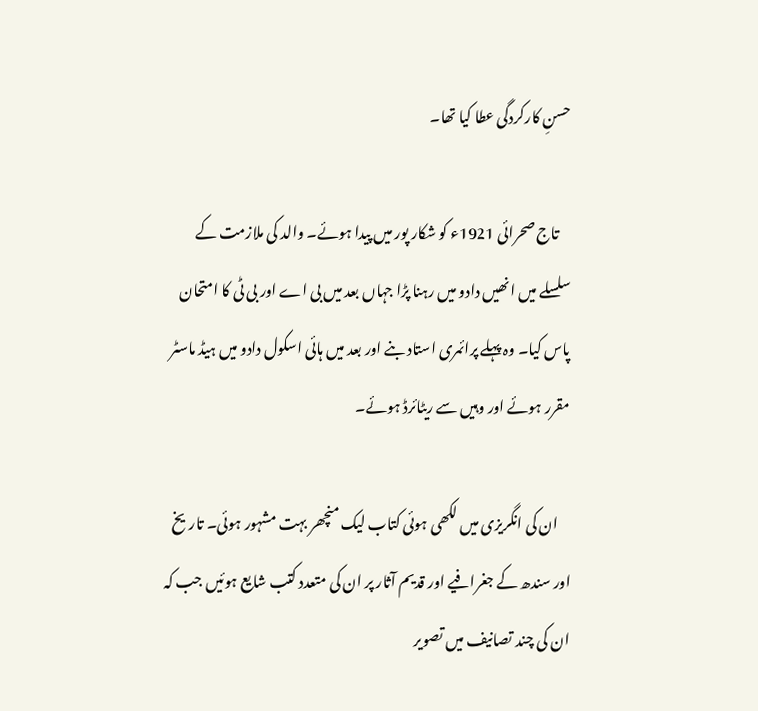حسنِ کارکردگی عطا کیا تھا۔

    تاج صحرائی 1921ء کو شکار پور میں پیدا ہوئے۔ والد کی ملازمت کے سلسلے میں انھیں دادو میں رہنا پڑا جہاں بعد میں بی اے اور بی ٹی کا امتحان پاس کیا۔ وہ پہلے پرائمری استاد بنے اور بعد میں ہائی اسکول دادو میں ہیڈ ماسٹر مقرر ہوئے اور وہیں سے ریٹائرڈ ہوئے۔

    ان کی انگریزی میں لکھی ہوئی کتاب لیک منچھر بہت مشہور ہوئی۔ تاریخ اور سندھ کے جغرافیے اور قدیم آثار پر ان کی متعدد کتب شایع ہوئیں جب کہ ان کی چند تصانیف میں تصویر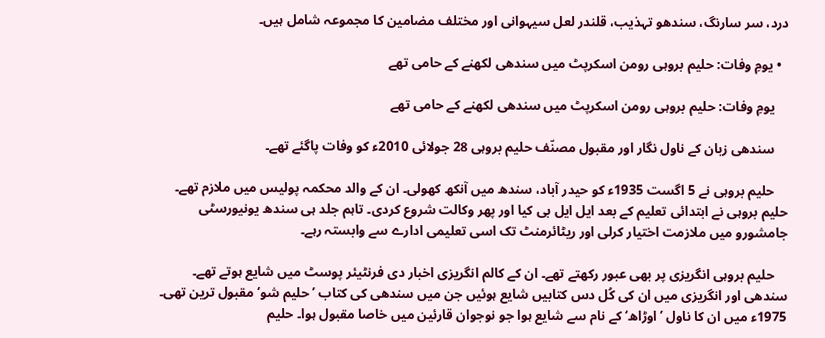درد، سر سارنگ، سندھو تہذیب، قلندر لعل سیہوانی اور مختلف مضامین کا مجموعہ شامل ہیں۔

  • یومِ وفات: حلیم بروہی رومن اسکرپٹ میں سندھی لکھنے کے حامی تھے

    یومِ وفات: حلیم بروہی رومن اسکرپٹ میں سندھی لکھنے کے حامی تھے

    سندھی زبان کے ناول نگار اور مقبول مصنّف حلیم بروہی 28 جولائی 2010ء کو وفات پاگئے تھے۔

    حلیم بروہی نے 5 اگست 1935ء کو حیدر آباد، سندھ میں آنکھ کھولی۔ ان کے والد محکمہ پولیس میں ملازم تھے۔ حلیم بروہی نے ابتدائی تعلیم کے بعد ایل ایل بی کیا اور پھر وکالت شروع کردی۔ تاہم جلد ہی سندھ یونیورسٹی جامشورو میں ملازمت اختیار کرلی اور ریٹائرمنٹ تک اسی تعلیمی ادارے سے وابستہ رہے۔

    حلیم بروہی انگریزی پر بھی عبور رکھتے تھے۔ ان کے کالم انگریزی اخبار دی فرنٹیئر پوسٹ میں شایع ہوتے تھے۔ سندھی اور انگریزی میں ان کی کُل دس کتابیں شایع ہوئیں جن میں سندھی کی کتاب ’حلیم شو‘ مقبول ترین تھی۔ 1975ء میں ان کا ناول ’اوڑاھ‘ کے نام سے شایع ہوا جو نوجوان قارئین میں خاصا مقبول ہوا۔ حلیم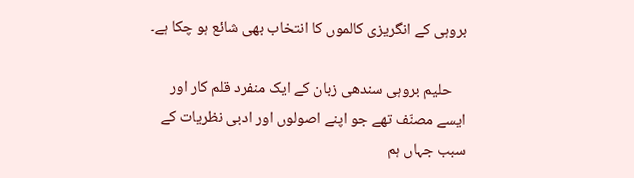بروہی کے انگریزی کالموں کا انتخاب بھی شائع ہو چکا ہے۔

    حلیم بروہی سندھی زبان کے ایک منفرد قلم کار اور ایسے مصنّف تھے جو اپنے اصولوں اور ادبی نظریات کے سبب جہاں ہم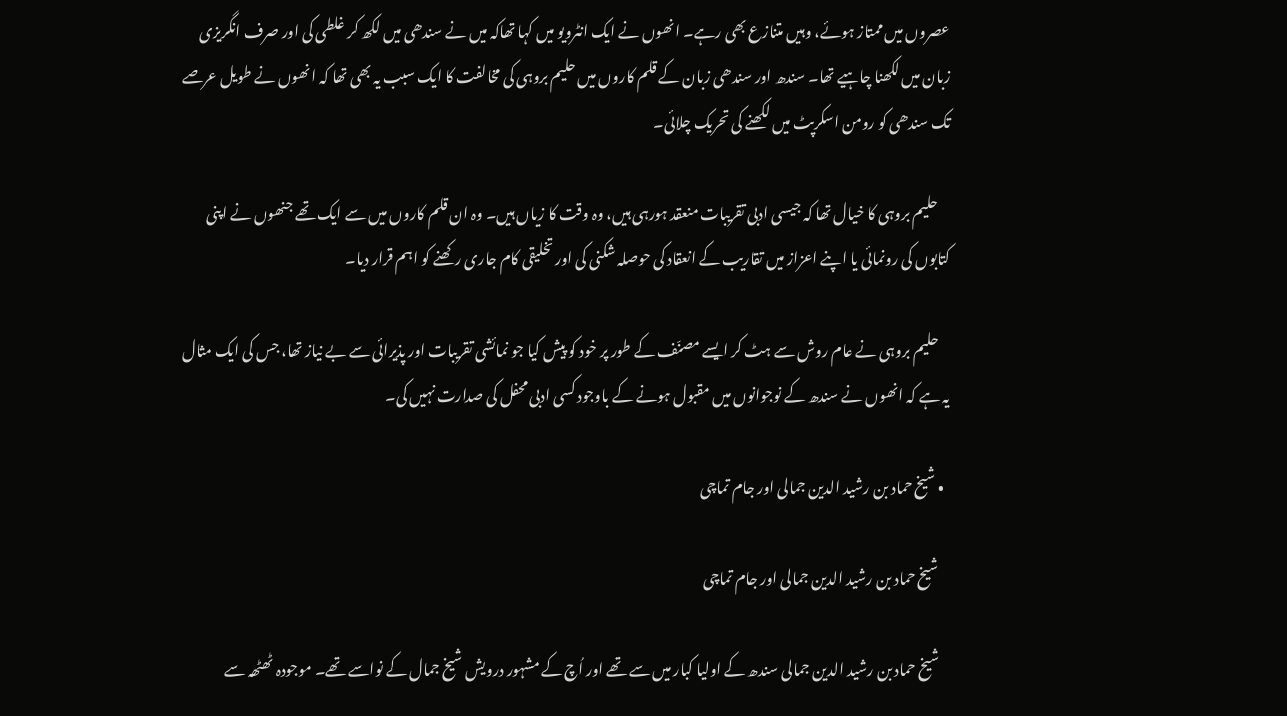عصروں میں ممتاز ہوئے، وہیں متنازع بھی رہے۔ انھوں نے ایک انٹرویو میں کہا تھاکہ میں‌ نے سندھی میں لکھ کر غلطی کی اور صرف انگریزی زبان میں لکھنا چاہیے تھا۔ سندھ اور سندھی زبان کے قلم کاروں میں حلیم بروہی کی مخالفت کا ایک سبب یہ بھی تھا کہ انھوں نے طویل عرصے تک سندھی کو رومن اسکرپٹ میں لکھنے کی تحریک چلائی۔

    حلیم بروہی کا خیال تھا کہ جیسی ادبی تقریبات منعقد ہورہی ہیں، وہ وقت کا زیاں ہیں۔ وہ ان قلم کاروں میں سے ایک تھے جنھوں نے اپنی کتابوں کی رونمائی یا اپنے اعزاز میں تقاریب کے انعقاد کی حوصلہ شکنی کی اور تخلیقی کام جاری رکھنے کو اہم قرار دیا۔

    حلیم بروہی نے عام روش سے ہٹ کر ایسے مصنّف کے طور پر خود کو پیش کیا جو نمائشی تقریبات اور پذیرائی سے بے نیاز تھا، جس کی ایک مثال یہ ہے کہ انھوں نے سندھ کے نوجوانوں میں مقبول ہونے کے باوجود کسی ادبی محفل کی صدارت نہیں‌ کی۔

  • شیخ حماد بن رشید الدین جمالی اور جام تماچی

    شیخ حماد بن رشید الدین جمالی اور جام تماچی

    شیخ حماد بن رشید الدین جمالی سندھ کے اولیا کبار میں سے تھے اور اُچ کے مشہور درویش شیخ جمال کے نواسے تھے۔ موجودہ ٹھٹھہ سے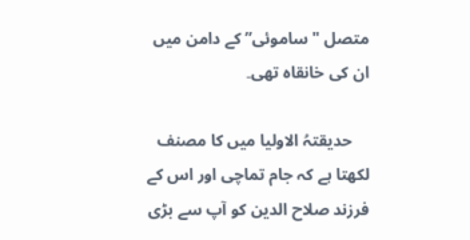متصل "ساموئی” کے دامن میں ان کی خانقاہ تھی۔

    حدیقتہُ الاولیا میں کا مصنف لکھتا ہے کہ جام تماچی اور اس کے فرزند صلاح الدین کو آپ سے بڑی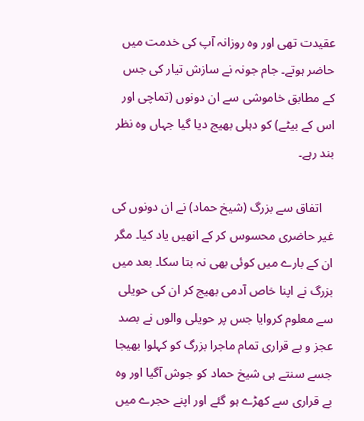عقیدت تھی اور وہ روزانہ آپ کی خدمت میں حاضر ہوتے۔ جام جونہ نے سازش تیار کی جس کے مطابق خاموشی سے ان دونوں (تماچی اور اس کے بیٹے) کو دہلی بھیج دیا گیا جہاں وہ نظر بند رہے۔

    اتفاق سے بزرگ (شیخ حماد) نے ان دونوں کی غیر حاضری محسوس کر کے انھیں یاد کیا۔ مگر ان کے بارے میں کوئی بھی نہ بتا سکا۔ بعد میں بزرگ نے اپنا خاص آدمی بھیج کر ان کی حویلی سے معلوم کروایا جس پر حویلی والوں نے بصد عجز و بے قراری تمام ماجرا بزرگ کو کہلوا بھیجا جسے سنتے ہی شیخ حماد کو جوش آگیا اور وہ بے قراری سے کھڑے ہو گئے اور اپنے حجرے میں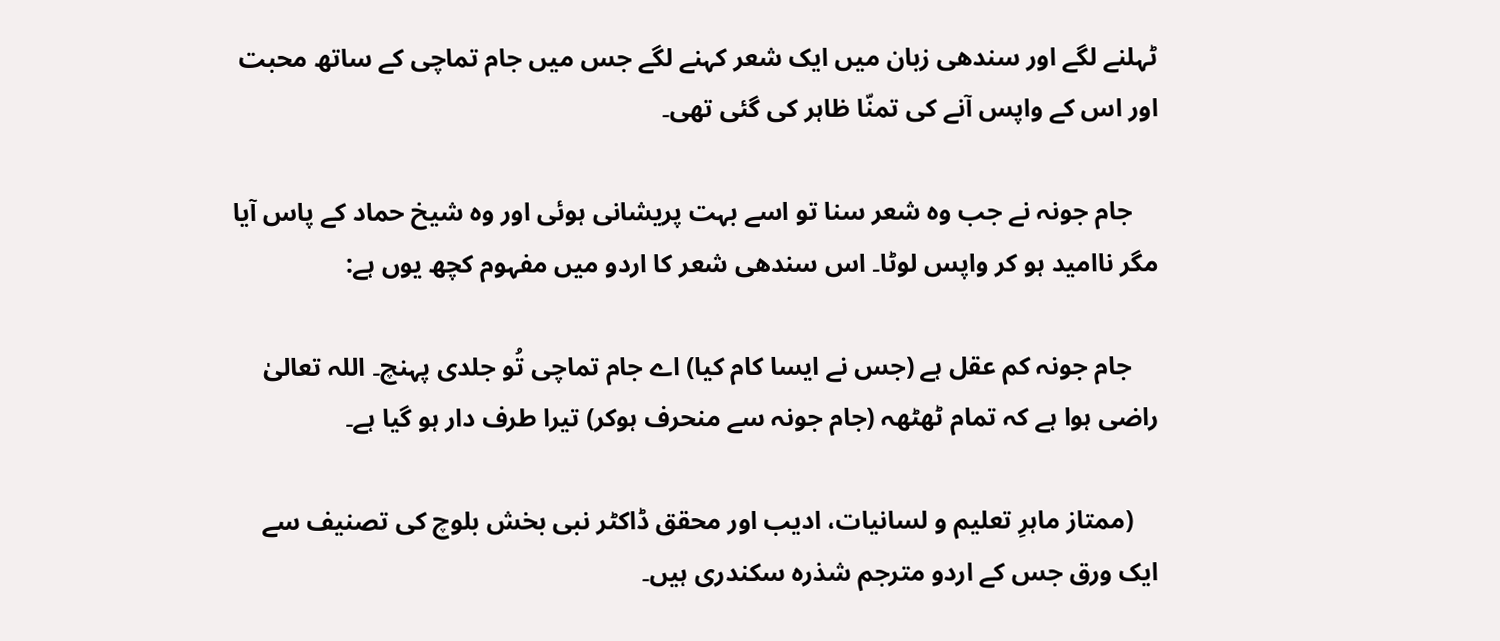ٹہلنے لگے اور سندھی زبان میں ایک شعر کہنے لگے جس میں جام تماچی کے ساتھ محبت اور اس کے واپس آنے کی تمنّا ظاہر کی گئی تھی۔

    جام جونہ نے جب وہ شعر سنا تو اسے بہت پریشانی ہوئی اور وہ شیخ حماد کے پاس آیا مگر ناامید ہو کر واپس لوٹا۔ اس سندھی شعر کا اردو میں مفہوم کچھ یوں ہے:

    جام جونہ کم عقل ہے (جس نے ایسا کام کیا) اے جام تماچی تُو جلدی پہنچ۔ اللہ تعالیٰ راضی ہوا ہے کہ تمام ٹھٹھہ (جام جونہ سے منحرف ہوکر) تیرا طرف دار ہو گیا ہے۔

    (ممتاز ماہرِ تعلیم و لسانیات، ادیب اور محقق ڈاکٹر نبی بخش بلوچ کی تصنیف سے ایک ورق جس کے اردو مترجم شذرہ سکندری ہیں۔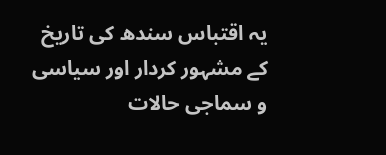یہ اقتباس سندھ کی تاریخ کے مشہور کردار اور سیاسی و سماجی حالات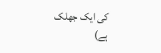کی ایک جھلک ہے)